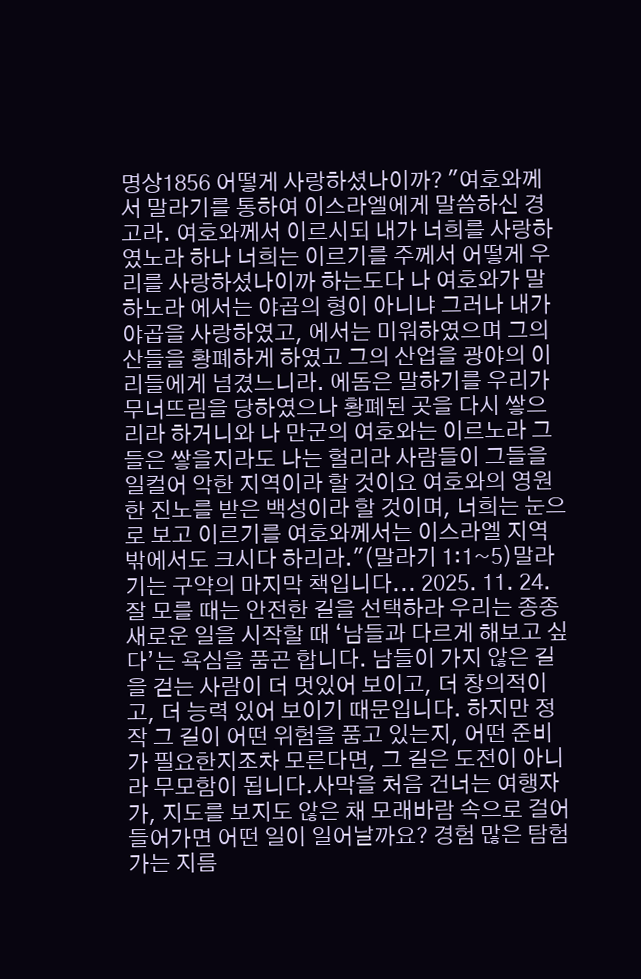명상1856 어떻게 사랑하셨나이까? "여호와께서 말라기를 통하여 이스라엘에게 말씀하신 경고라. 여호와께서 이르시되 내가 너희를 사랑하였노라 하나 너희는 이르기를 주께서 어떻게 우리를 사랑하셨나이까 하는도다 나 여호와가 말하노라 에서는 야곱의 형이 아니냐 그러나 내가 야곱을 사랑하였고, 에서는 미워하였으며 그의 산들을 황폐하게 하였고 그의 산업을 광야의 이리들에게 넘겼느니라. 에돔은 말하기를 우리가 무너뜨림을 당하였으나 황폐된 곳을 다시 쌓으리라 하거니와 나 만군의 여호와는 이르노라 그들은 쌓을지라도 나는 헐리라 사람들이 그들을 일컬어 악한 지역이라 할 것이요 여호와의 영원한 진노를 받은 백성이라 할 것이며, 너희는 눈으로 보고 이르기를 여호와께서는 이스라엘 지역 밖에서도 크시다 하리라."(말라기 1:1~5)말라기는 구약의 마지막 책입니다... 2025. 11. 24. 잘 모를 때는 안전한 길을 선택하라 우리는 종종 새로운 일을 시작할 때 ‘남들과 다르게 해보고 싶다’는 욕심을 품곤 합니다. 남들이 가지 않은 길을 걷는 사람이 더 멋있어 보이고, 더 창의적이고, 더 능력 있어 보이기 때문입니다. 하지만 정작 그 길이 어떤 위험을 품고 있는지, 어떤 준비가 필요한지조차 모른다면, 그 길은 도전이 아니라 무모함이 됩니다.사막을 처음 건너는 여행자가, 지도를 보지도 않은 채 모래바람 속으로 걸어 들어가면 어떤 일이 일어날까요? 경험 많은 탐험가는 지름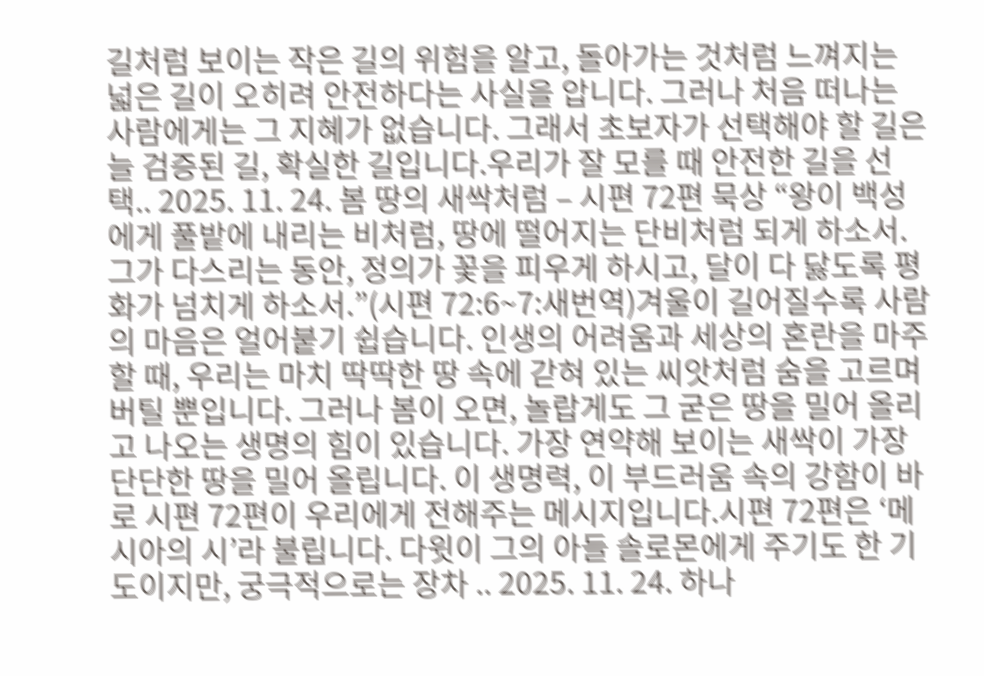길처럼 보이는 작은 길의 위험을 알고, 돌아가는 것처럼 느껴지는 넓은 길이 오히려 안전하다는 사실을 압니다. 그러나 처음 떠나는 사람에게는 그 지혜가 없습니다. 그래서 초보자가 선택해야 할 길은 늘 검증된 길, 확실한 길입니다.우리가 잘 모를 때 안전한 길을 선택.. 2025. 11. 24. 봄 땅의 새싹처럼 – 시편 72편 묵상 “왕이 백성에게 풀밭에 내리는 비처럼, 땅에 떨어지는 단비처럼 되게 하소서. 그가 다스리는 동안, 정의가 꽃을 피우게 하시고, 달이 다 닳도록 평화가 넘치게 하소서.”(시편 72:6~7:새번역)겨울이 길어질수록 사람의 마음은 얼어붙기 쉽습니다. 인생의 어려움과 세상의 혼란을 마주할 때, 우리는 마치 딱딱한 땅 속에 갇혀 있는 씨앗처럼 숨을 고르며 버틸 뿐입니다. 그러나 봄이 오면, 놀랍게도 그 굳은 땅을 밀어 올리고 나오는 생명의 힘이 있습니다. 가장 연약해 보이는 새싹이 가장 단단한 땅을 밀어 올립니다. 이 생명력, 이 부드러움 속의 강함이 바로 시편 72편이 우리에게 전해주는 메시지입니다.시편 72편은 ‘메시아의 시’라 불립니다. 다윗이 그의 아들 솔로몬에게 주기도 한 기도이지만, 궁극적으로는 장차 .. 2025. 11. 24. 하나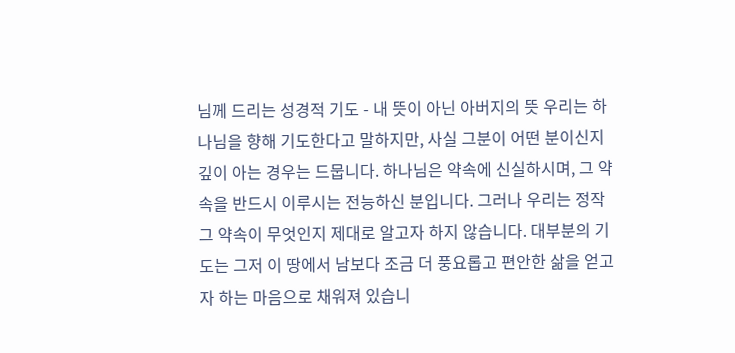님께 드리는 성경적 기도 - 내 뜻이 아닌 아버지의 뜻 우리는 하나님을 향해 기도한다고 말하지만, 사실 그분이 어떤 분이신지 깊이 아는 경우는 드뭅니다. 하나님은 약속에 신실하시며, 그 약속을 반드시 이루시는 전능하신 분입니다. 그러나 우리는 정작 그 약속이 무엇인지 제대로 알고자 하지 않습니다. 대부분의 기도는 그저 이 땅에서 남보다 조금 더 풍요롭고 편안한 삶을 얻고자 하는 마음으로 채워져 있습니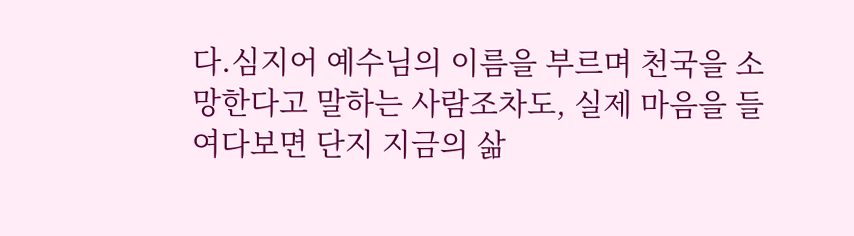다.심지어 예수님의 이름을 부르며 천국을 소망한다고 말하는 사람조차도, 실제 마음을 들여다보면 단지 지금의 삶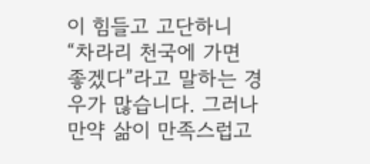이 힘들고 고단하니 “차라리 천국에 가면 좋겠다”라고 말하는 경우가 많습니다. 그러나 만약 삶이 만족스럽고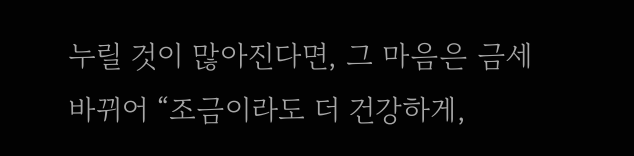누릴 것이 많아진다면, 그 마음은 금세 바뀌어 “조금이라도 더 건강하게,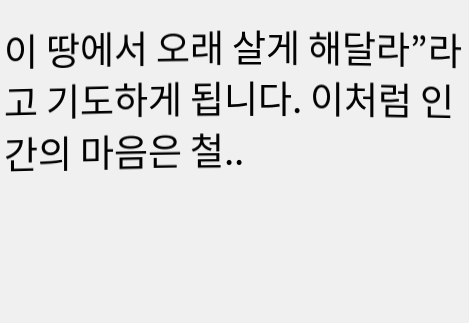이 땅에서 오래 살게 해달라”라고 기도하게 됩니다. 이처럼 인간의 마음은 철..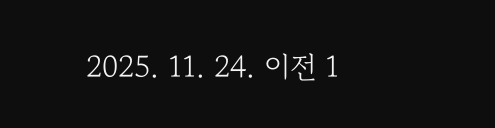2025. 11. 24. 이전 1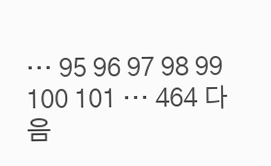··· 95 96 97 98 99 100 101 ··· 464 다음